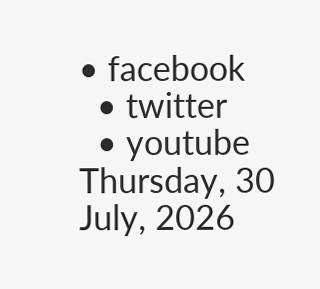• facebook
  • twitter
  • youtube
Thursday, 30 July, 2026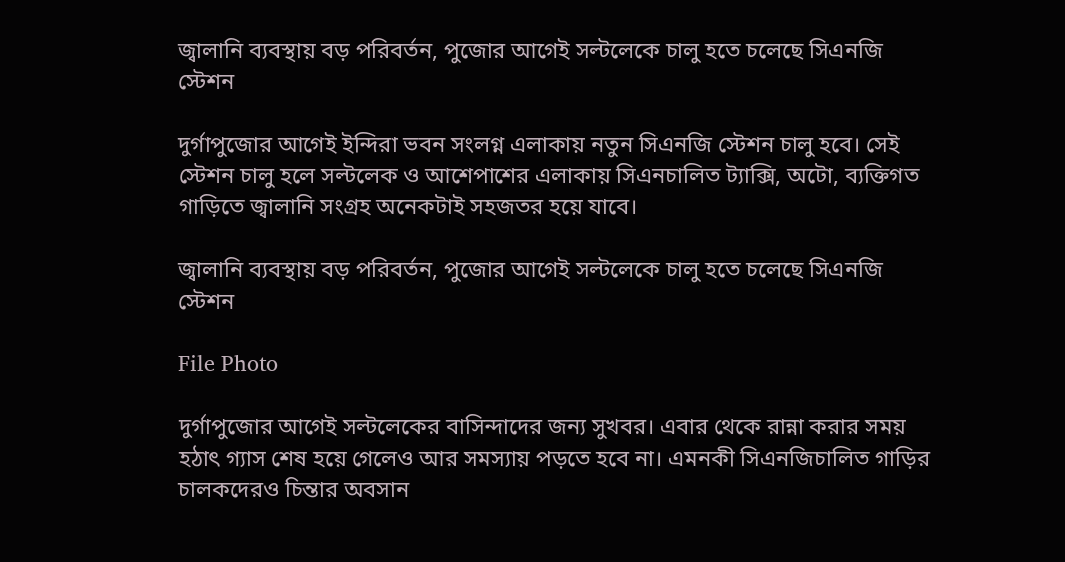জ্বালানি ব্যবস্থায় বড় পরিবর্তন, পুজোর আগেই সল্টলেকে চালু হতে চলেছে সিএনজি স্টেশন

দুর্গাপুজোর আগেই ইন্দিরা ভবন সংলগ্ন এলাকায় নতুন সিএনজি স্টেশন চালু হবে। সেই স্টেশন চালু হলে সল্টলেক ও আশেপাশের এলাকায় সিএনচালিত ট্যাক্সি, অটো, ব্যক্তিগত গাড়িতে জ্বালানি সংগ্রহ অনেকটাই সহজতর হয়ে যাবে।

জ্বালানি ব্যবস্থায় বড় পরিবর্তন, পুজোর আগেই সল্টলেকে চালু হতে চলেছে সিএনজি স্টেশন

File Photo

দুর্গাপুজোর আগেই সল্টলেকের বাসিন্দাদের জন্য সুখবর। এবার থেকে রান্না করার সময় হঠাৎ গ্যাস শেষ হয়ে গেলেও আর সমস্যায় পড়তে হবে না। এমনকী সিএনজিচালিত গাড়ির চালকদেরও চিন্তার অবসান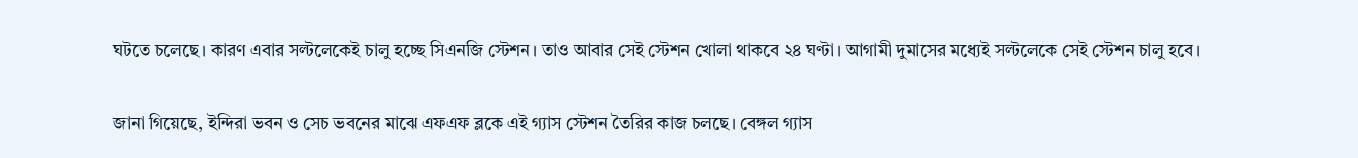ঘটতে চলেছে। কারণ এবার সল্টলেকেই চালু হচ্ছে সিএনজি স্টেশন। তাও আবার সেই স্টেশন খোলা থাকবে ২৪ ঘণ্টা। আগামী দুমাসের মধ্যেই সল্টলেকে সেই স্টেশন চালু হবে।

জানা গিয়েছে, ইন্দিরা ভবন ও সেচ ভবনের মাঝে এফএফ ব্লকে এই গ্যাস স্টেশন তৈরির কাজ চলছে। বেঙ্গল গ্যাস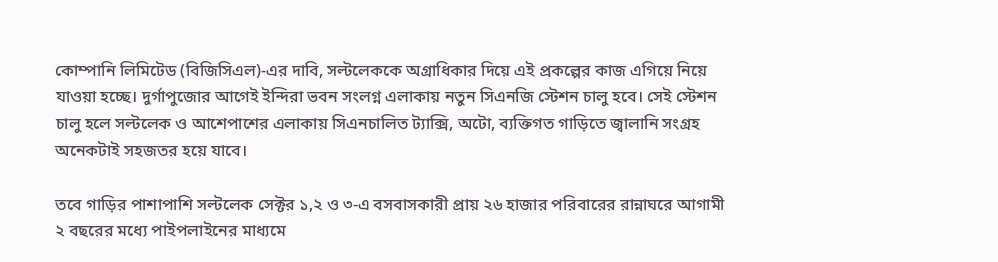কোম্পানি লিমিটেড (বিজিসিএল)-এর দাবি, সল্টলেককে অগ্রাধিকার দিয়ে এই প্রকল্পের কাজ এগিয়ে নিয়ে যাওয়া হচ্ছে। দুর্গাপুজোর আগেই ইন্দিরা ভবন সংলগ্ন এলাকায় নতুন সিএনজি স্টেশন চালু হবে। সেই স্টেশন চালু হলে সল্টলেক ও আশেপাশের এলাকায় সিএনচালিত ট্যাক্সি, অটো, ব্যক্তিগত গাড়িতে জ্বালানি সংগ্রহ অনেকটাই সহজতর হয়ে যাবে।

তবে গাড়ির পাশাপাশি সল্টলেক সেক্টর ১,২ ও ৩-এ বসবাসকারী প্রায় ২৬ হাজার পরিবারের রান্নাঘরে আগামী ২ বছরের মধ্যে পাইপলাইনের মাধ্যমে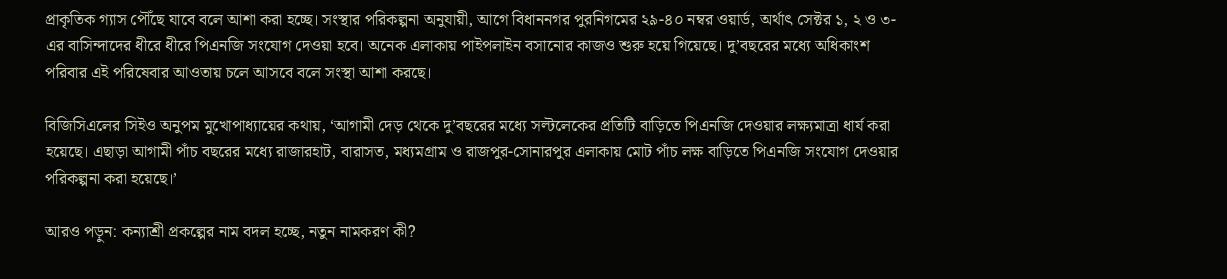প্রাকৃতিক গ্যাস পৌঁছে যাবে বলে আশা করা হচ্ছে। সংস্থার পরিকল্পনা অনুযায়ী, আগে বিধাননগর পুরনিগমের ২৯-৪০ নম্বর ওয়ার্ড, অর্থাৎ সেক্টর ১, ২ ও ৩-এর বাসিন্দাদের ধীরে ধীরে পিএনজি সংযোগ দেওয়া হবে। অনেক এলাকায় পাইপলাইন বসানোর কাজও শুরু হয়ে গিয়েছে। দু’বছরের মধ্যে অধিকাংশ পরিবার এই পরিষেবার আওতায় চলে আসবে বলে সংস্থা আশা করছে।

বিজিসিএলের সিইও অনুপম মুখোপাধ্যায়ের কথায়, ‘আগামী দেড় থেকে দু’বছরের মধ্যে সল্টলেকের প্রতিটি বাড়িতে পিএনজি দেওয়ার লক্ষ্যমাত্রা ধার্য করা হয়েছে। এছাড়া আগামী পাঁচ বছরের মধ্যে রাজারহাট, বারাসত, মধ্যমগ্রাম ও রাজপুর-সোনারপুর এলাকায় মোট পাঁচ লক্ষ বাড়িতে পিএনজি সংযোগ দেওয়ার পরিকল্পনা করা হয়েছে।’

আরও পড়ুন: কন্যাশ্রী প্রকল্পের নাম বদল হচ্ছে, নতুন নামকরণ কী?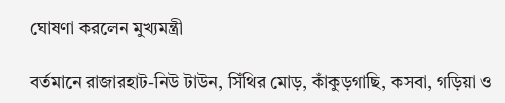ঘোষণা করলেন মুখ্যমন্ত্রী

বর্তমানে রাজারহাট-নিউ টাউন, সিঁথির মোড়, কাঁকুড়গাছি, কসবা, গড়িয়া ও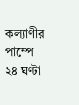কল্যাণীর পাম্পে ২৪ ঘণ্টা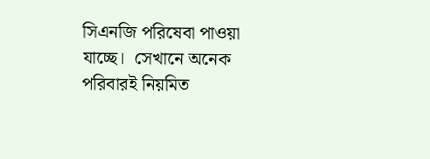সিএনজি পরিষেবা পাওয়া যাচ্ছে।  সেখানে অনেক পরিবারই নিয়মিত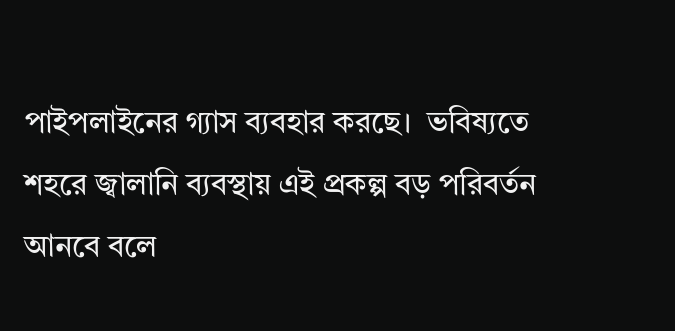পাইপলাইনের গ্যাস ব্যবহার করছে।  ভবিষ্যতে শহরে জ্বালানি ব্যবস্থায় এই প্রকল্প বড় পরিবর্তন আনবে বলে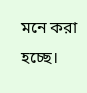মনে করা হচ্ছে।